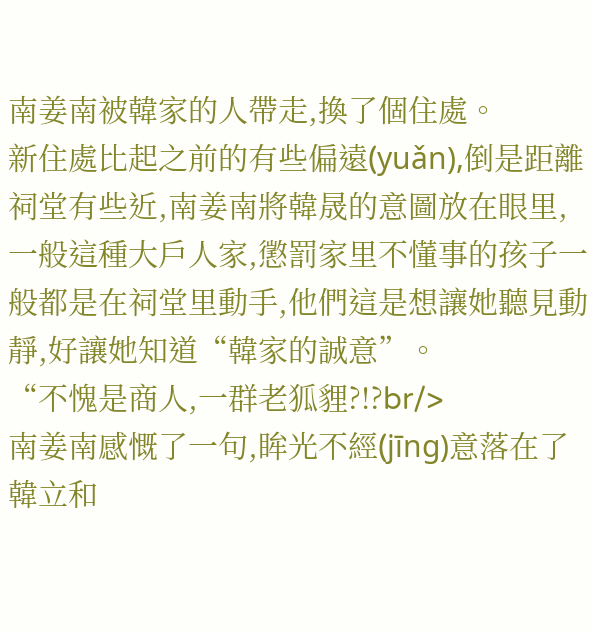南姜南被韓家的人帶走,換了個住處。
新住處比起之前的有些偏遠(yuǎn),倒是距離祠堂有些近,南姜南將韓晟的意圖放在眼里,一般這種大戶人家,懲罰家里不懂事的孩子一般都是在祠堂里動手,他們這是想讓她聽見動靜,好讓她知道“韓家的誠意”。
“不愧是商人,一群老狐貍?!?br/>
南姜南感慨了一句,眸光不經(jīng)意落在了韓立和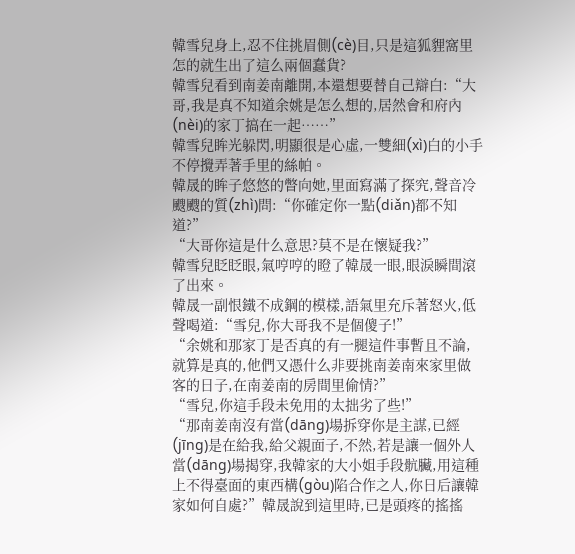韓雪兒身上,忍不住挑眉側(cè)目,只是這狐貍窩里怎的就生出了這么兩個蠢貨?
韓雪兒看到南姜南離開,本還想要替自己辯白:“大哥,我是真不知道余姚是怎么想的,居然會和府內(nèi)的家丁搞在一起……”
韓雪兒眸光躲閃,明顯很是心虛,一雙細(xì)白的小手不停攪弄著手里的絲帕。
韓晟的眸子悠悠的瞥向她,里面寫滿了探究,聲音冷颼颼的質(zhì)問:“你確定你一點(diǎn)都不知道?”
“大哥你這是什么意思?莫不是在懷疑我?”
韓雪兒眨眨眼,氣哼哼的瞪了韓晟一眼,眼淚瞬間滾了出來。
韓晟一副恨鐵不成鋼的模樣,語氣里充斥著怒火,低聲喝道:“雪兒,你大哥我不是個傻子!”
“余姚和那家丁是否真的有一腿這件事暫且不論,就算是真的,他們又憑什么非要挑南姜南來家里做客的日子,在南姜南的房間里偷情?”
“雪兒,你這手段未免用的太拙劣了些!”
“那南姜南沒有當(dāng)場拆穿你是主謀,已經(jīng)是在給我,給父親面子,不然,若是讓一個外人當(dāng)場揭穿,我韓家的大小姐手段骯臟,用這種上不得臺面的東西構(gòu)陷合作之人,你日后讓韓家如何自處?”韓晟說到這里時,已是頭疼的搖搖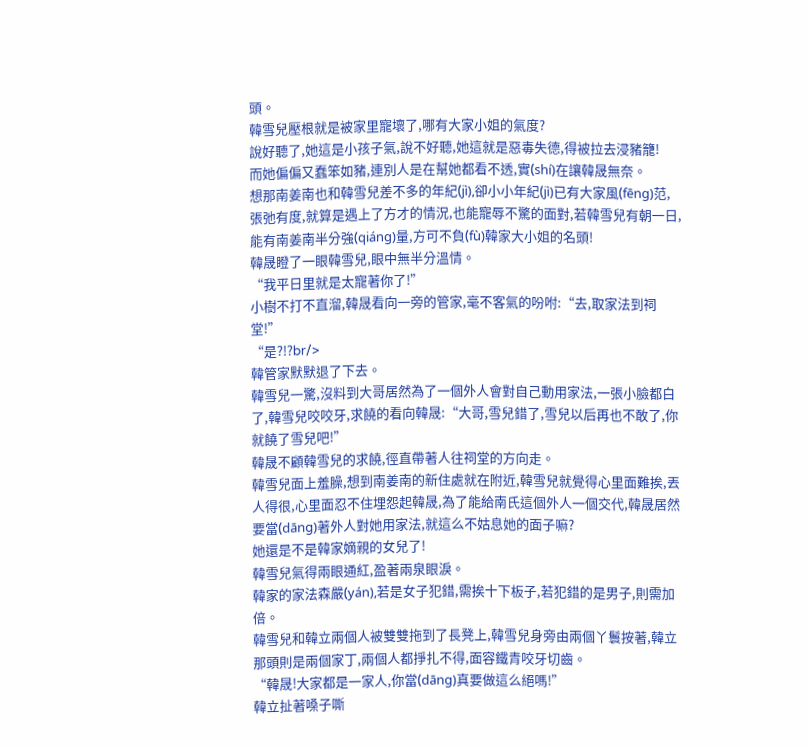頭。
韓雪兒壓根就是被家里寵壞了,哪有大家小姐的氣度?
說好聽了,她這是小孩子氣,說不好聽,她這就是惡毒失德,得被拉去浸豬籠!
而她偏偏又蠢笨如豬,連別人是在幫她都看不透,實(shí)在讓韓晟無奈。
想那南姜南也和韓雪兒差不多的年紀(jì),卻小小年紀(jì)已有大家風(fēng)范,張弛有度,就算是遇上了方才的情況,也能寵辱不驚的面對,若韓雪兒有朝一日,能有南姜南半分強(qiáng)量,方可不負(fù)韓家大小姐的名頭!
韓晟瞪了一眼韓雪兒,眼中無半分溫情。
“我平日里就是太寵著你了!”
小樹不打不直溜,韓晟看向一旁的管家,毫不客氣的吩咐:“去,取家法到祠堂!”
“是?!?br/>
韓管家默默退了下去。
韓雪兒一驚,沒料到大哥居然為了一個外人會對自己動用家法,一張小臉都白了,韓雪兒咬咬牙,求饒的看向韓晟:“大哥,雪兒錯了,雪兒以后再也不敢了,你就饒了雪兒吧!”
韓晟不顧韓雪兒的求饒,徑直帶著人往祠堂的方向走。
韓雪兒面上羞臊,想到南姜南的新住處就在附近,韓雪兒就覺得心里面難挨,丟人得很,心里面忍不住埋怨起韓晟,為了能給南氏這個外人一個交代,韓晟居然要當(dāng)著外人對她用家法,就這么不姑息她的面子嘛?
她還是不是韓家嫡親的女兒了!
韓雪兒氣得兩眼通紅,盈著兩泉眼淚。
韓家的家法森嚴(yán),若是女子犯錯,需挨十下板子,若犯錯的是男子,則需加倍。
韓雪兒和韓立兩個人被雙雙拖到了長凳上,韓雪兒身旁由兩個丫鬟按著,韓立那頭則是兩個家丁,兩個人都掙扎不得,面容鐵青咬牙切齒。
“韓晟!大家都是一家人,你當(dāng)真要做這么絕嗎!”
韓立扯著嗓子嘶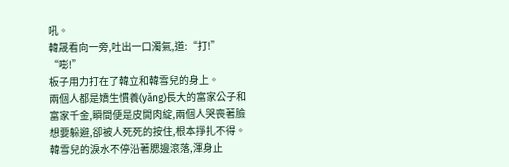吼。
韓晟看向一旁,吐出一口濁氣,道:“打!”
“嘭!”
板子用力打在了韓立和韓雪兒的身上。
兩個人都是嬌生慣養(yǎng)長大的富家公子和富家千金,瞬間便是皮開肉綻,兩個人哭喪著臉想要躲避,卻被人死死的按住,根本掙扎不得。韓雪兒的淚水不停沿著腮邊滾落,渾身止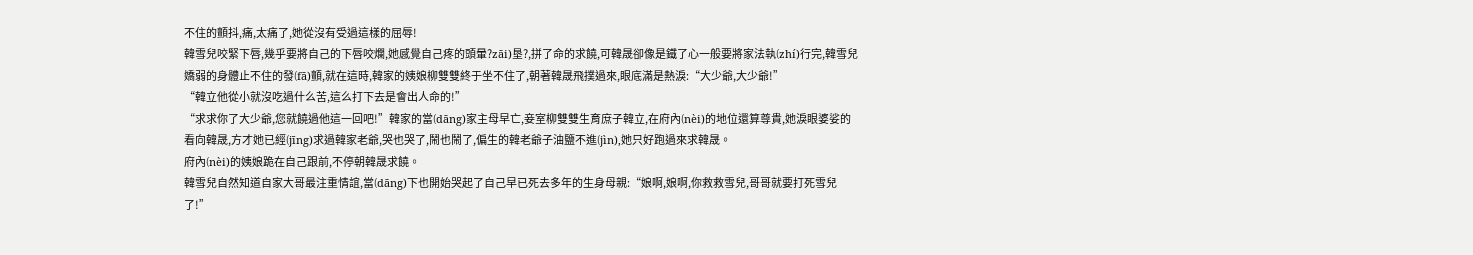不住的顫抖,痛,太痛了,她從沒有受過這樣的屈辱!
韓雪兒咬緊下唇,幾乎要將自己的下唇咬爛,她感覺自己疼的頭暈?zāi)垦?,拼了命的求饒,可韓晟卻像是鐵了心一般要將家法執(zhí)行完,韓雪兒嬌弱的身體止不住的發(fā)顫,就在這時,韓家的姨娘柳雙雙終于坐不住了,朝著韓晟飛撲過來,眼底滿是熱淚:“大少爺,大少爺!”
“韓立他從小就沒吃過什么苦,這么打下去是會出人命的!”
“求求你了大少爺,您就饒過他這一回吧!”韓家的當(dāng)家主母早亡,妾室柳雙雙生育庶子韓立,在府內(nèi)的地位還算尊貴,她淚眼婆娑的看向韓晟,方才她已經(jīng)求過韓家老爺,哭也哭了,鬧也鬧了,偏生的韓老爺子油鹽不進(jìn),她只好跑過來求韓晟。
府內(nèi)的姨娘跪在自己跟前,不停朝韓晟求饒。
韓雪兒自然知道自家大哥最注重情誼,當(dāng)下也開始哭起了自己早已死去多年的生身母親:“娘啊,娘啊,你救救雪兒,哥哥就要打死雪兒了!”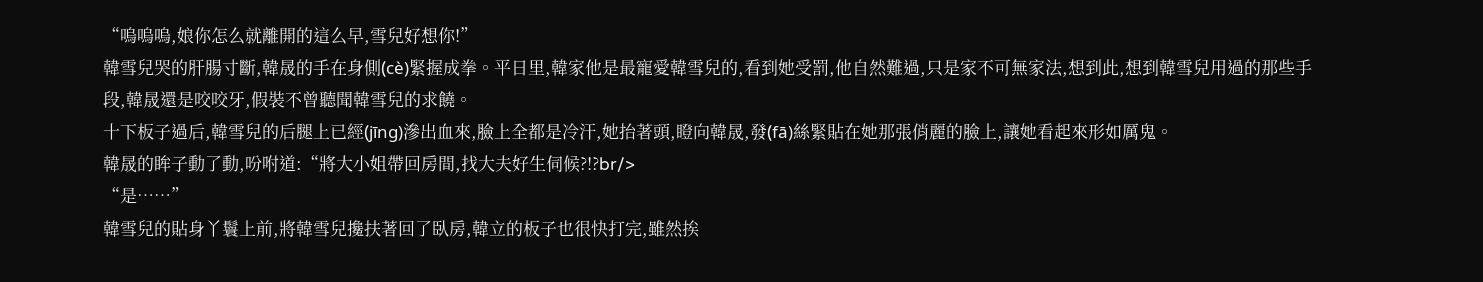“嗚嗚嗚,娘你怎么就離開的這么早,雪兒好想你!”
韓雪兒哭的肝腸寸斷,韓晟的手在身側(cè)緊握成拳。平日里,韓家他是最寵愛韓雪兒的,看到她受罰,他自然難過,只是家不可無家法,想到此,想到韓雪兒用過的那些手段,韓晟還是咬咬牙,假裝不曾聽聞韓雪兒的求饒。
十下板子過后,韓雪兒的后腿上已經(jīng)滲出血來,臉上全都是冷汗,她抬著頭,瞪向韓晟,發(fā)絲緊貼在她那張俏麗的臉上,讓她看起來形如厲鬼。
韓晟的眸子動了動,吩咐道:“將大小姐帶回房間,找大夫好生伺候?!?br/>
“是……”
韓雪兒的貼身丫鬟上前,將韓雪兒攙扶著回了臥房,韓立的板子也很快打完,雖然挨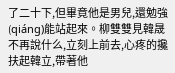了二十下,但畢竟他是男兒,還勉強(qiáng)能站起來。柳雙雙見韓晟不再說什么,立刻上前去,心疼的攙扶起韓立,帶著他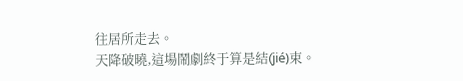往居所走去。
天降破曉,這場鬧劇終于算是結(jié)束。